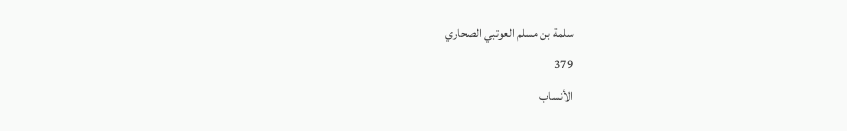سلمة بن مسلم العوتبي الصحاري
379
الأنساب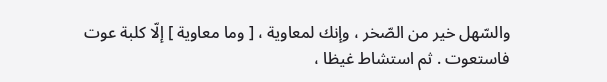والسّهل خير من الصّخر ، وإنك لمعاوية ، [ وما معاوية ] إلّا كلبة عوت فاستعوت . ثم استشاط غيظا ،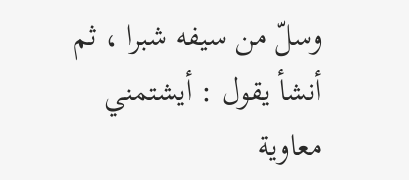وسلّ من سيفه شبرا ، ثم أنشأ يقول : أيشتمني معاوية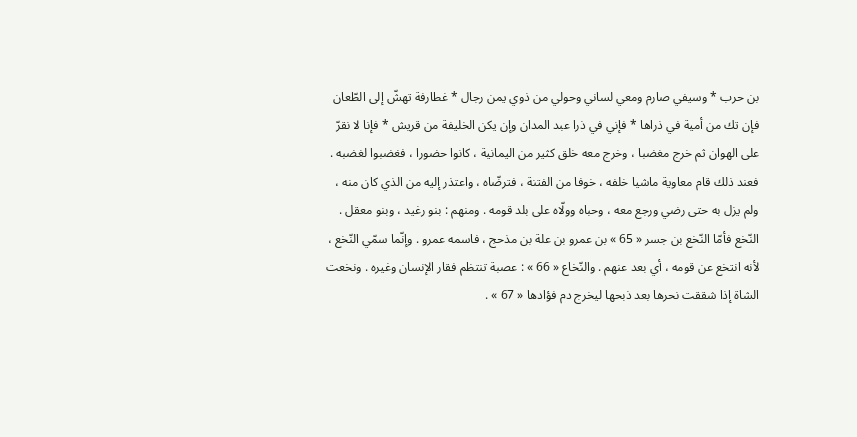بن حرب * وسيفي صارم ومعي لساني وحولي من ذوي يمن رجال * غطارفة تهشّ إلى الطّعان فإن تك من أمية في ذراها * فإني في ذرا عبد المدان وإن يكن الخليفة من قريش * فإنا لا نقرّ على الهوان ثم خرج مغضبا ، وخرج معه خلق كثير من اليمانية ، كانوا حضورا ، فغضبوا لغضبه . فعند ذلك قام معاوية ماشيا خلفه ، خوفا من الفتنة ، فترضّاه ، واعتذر إليه من الذي كان منه ، ولم يزل به حتى رضي ورجع معه ، وحباه وولّاه على بلد قومه . ومنهم : بنو رغيد ، وبنو معقل . النّخع فأمّا النّخع بن جسر « 65 » بن عمرو بن علة بن مذحج ، فاسمه عمرو . وإنّما سمّي النّخع ، لأنه انتخع عن قومه ، أي بعد عنهم . والنّخاع « 66 » : عصبة تنتظم فقار الإنسان وغيره . ونخعت الشاة إذا شققت نحرها بعد ذبحها ليخرج دم فؤادها « 67 » .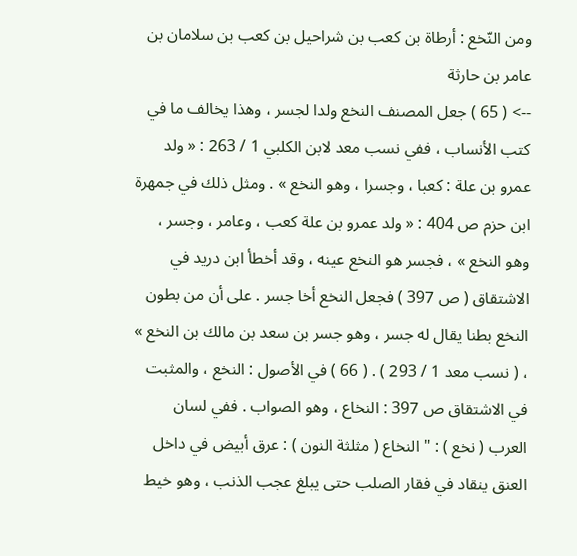ومن النّخع : أرطاة بن كعب بن شراحيل بن كعب بن سلامان بن عامر بن حارثة
--> ( 65 ) جعل المصنف النخع ولدا لجسر ، وهذا يخالف ما في كتب الأنساب ، ففي نسب معد لابن الكلبي 1 / 263 : « ولد عمرو بن علة : كعبا ، وجسرا ، وهو النخع » . ومثل ذلك في جمهرة ابن حزم ص 404 : « ولد عمرو بن علة كعب ، وعامر ، وجسر ، وهو النخع » ، فجسر هو النخع عينه ، وقد أخطأ ابن دريد في الاشتقاق ( ص 397 ) فجعل النخع أخا جسر . على أن من بطون النخع بطنا يقال له جسر ، وهو جسر بن سعد بن مالك بن النخع » ، ( نسب معد 1 / 293 ) . ( 66 ) في الأصول : النخع ، والمثبت في الاشتقاق ص 397 : النخاع ، وهو الصواب . ففي لسان العرب ( نخع ) : " النخاع ( مثلثة النون ) : عرق أبيض في داخل العنق ينقاد في فقار الصلب حتى يبلغ عجب الذنب ، وهو خيط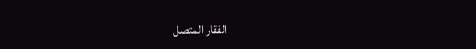الفقار المتصل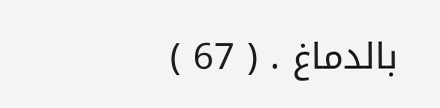بالدماغ . ( 67 )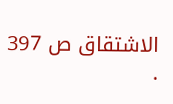الاشتقاق ص 397 .